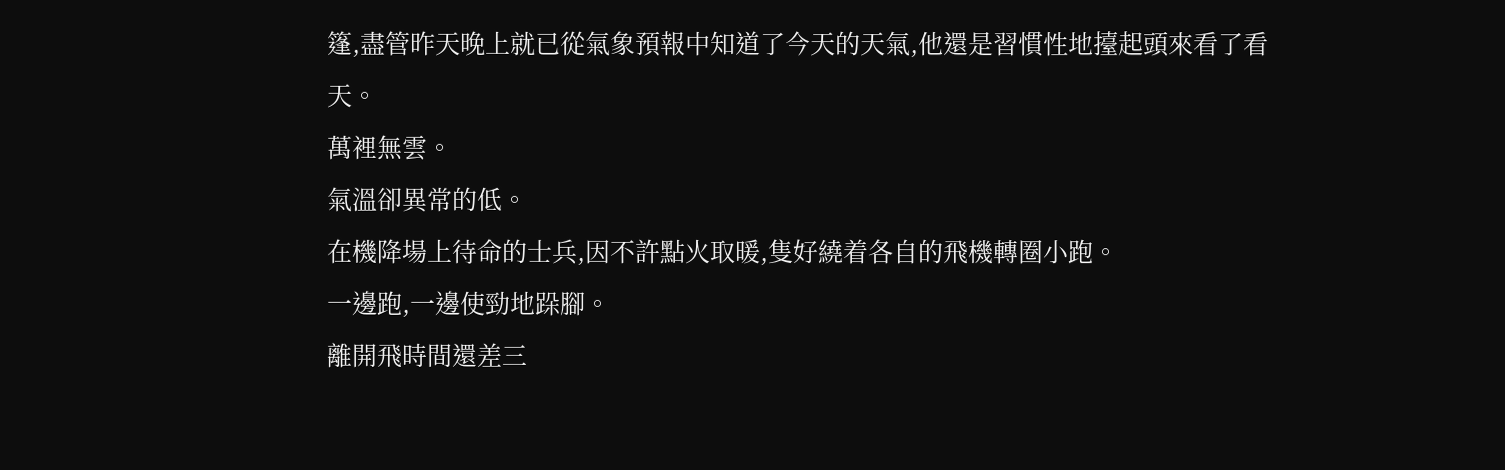篷,盡管昨天晚上就已從氣象預報中知道了今天的天氣,他還是習慣性地擡起頭來看了看天。
萬裡無雲。
氣溫卻異常的低。
在機降場上待命的士兵,因不許點火取暖,隻好繞着各自的飛機轉圈小跑。
一邊跑,一邊使勁地跺腳。
離開飛時間還差三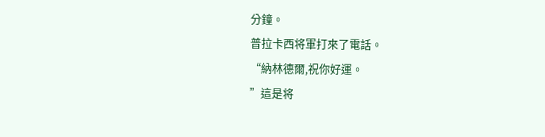分鐘。
普拉卡西将軍打來了電話。
“納林德爾,祝你好運。
”這是将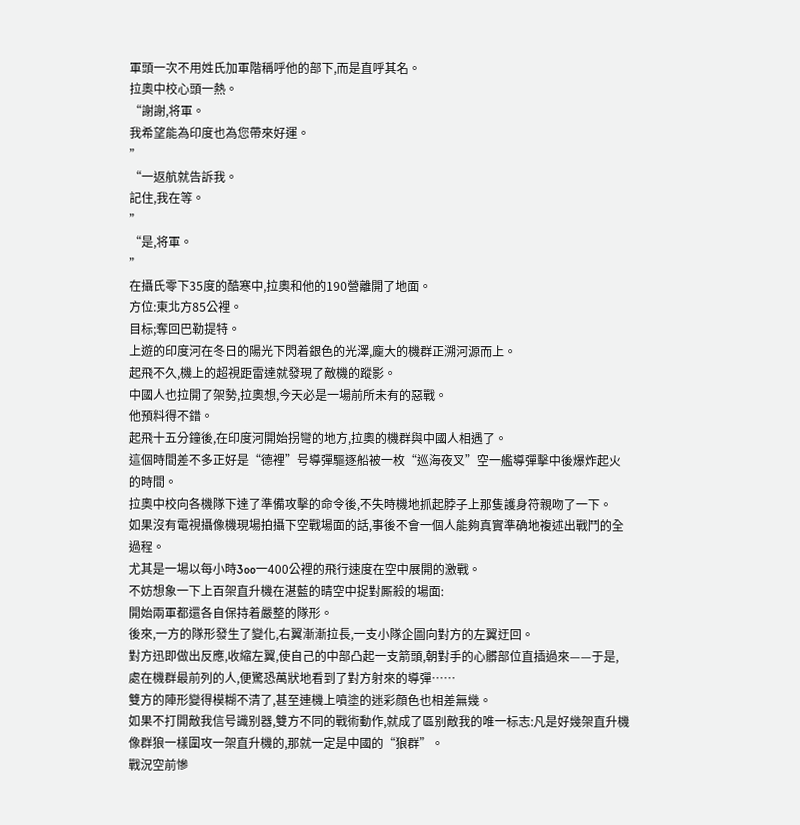軍頭一次不用姓氏加軍階稱呼他的部下,而是直呼其名。
拉奧中校心頭一熱。
“謝謝,将軍。
我希望能為印度也為您帶來好運。
”
“一返航就告訴我。
記住,我在等。
”
“是,将軍。
”
在攝氏零下35度的酷寒中,拉奧和他的190營離開了地面。
方位:東北方85公裡。
目标;奪回巴勒提特。
上遊的印度河在冬日的陽光下閃着銀色的光澤,龐大的機群正溯河源而上。
起飛不久,機上的超視距雷達就發現了敵機的蹤影。
中國人也拉開了架勢,拉奧想,今天必是一場前所未有的惡戰。
他預料得不錯。
起飛十五分鐘後,在印度河開始拐彎的地方,拉奧的機群與中國人相遇了。
這個時間差不多正好是“德裡”号導彈驅逐船被一枚“巡海夜叉”空一艦導彈擊中後爆炸起火的時間。
拉奧中校向各機隊下達了準備攻擊的命令後,不失時機地抓起脖子上那隻護身符親吻了一下。
如果沒有電視攝像機現場拍攝下空戰場面的話,事後不會一個人能夠真實準确地複述出戰鬥的全過程。
尤其是一場以每小時3oo一400公裡的飛行速度在空中展開的激戰。
不妨想象一下上百架直升機在湛藍的晴空中捉對厮殺的場面:
開始兩軍都還各自保持着嚴整的隊形。
後來,一方的隊形發生了變化,右翼漸漸拉長,一支小隊企圖向對方的左翼迂回。
對方迅即做出反應,收縮左翼,使自己的中部凸起一支箭頭,朝對手的心髒部位直插過來——于是,處在機群最前列的人,便驚恐萬狀地看到了對方射來的導彈……
雙方的陣形變得模糊不清了,甚至連機上噴塗的迷彩顔色也相差無幾。
如果不打開敵我信号識别器,雙方不同的戰術動作,就成了區别敵我的唯一标志:凡是好幾架直升機像群狼一樣圍攻一架直升機的,那就一定是中國的“狼群”。
戰況空前慘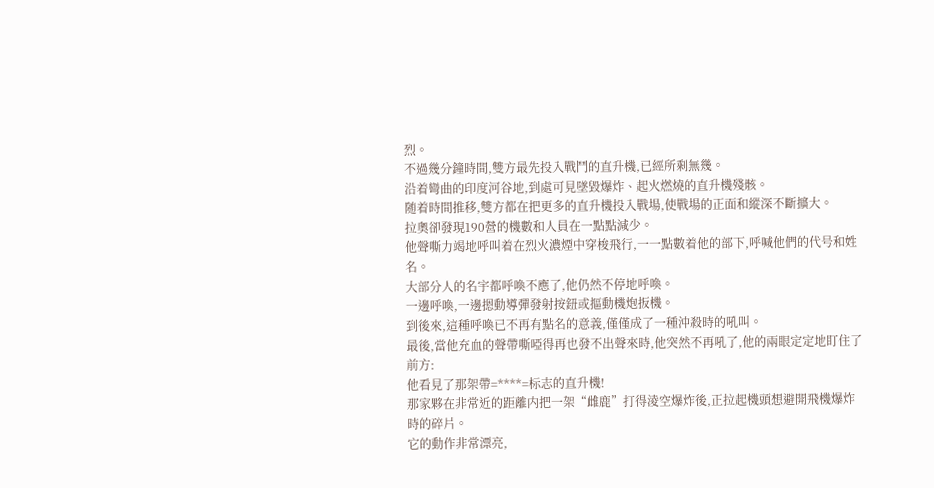烈。
不過幾分鐘時間,雙方最先投入戰鬥的直升機,已經所剩無幾。
沿着彎曲的印度河谷地,到處可見墜毀爆炸、起火燃燒的直升機殘骸。
随着時間推移,雙方都在把更多的直升機投入戰場,使戰場的正面和縱深不斷擴大。
拉奧卻發現190營的機數和人員在一點點減少。
他聲嘶力竭地呼叫着在烈火濃煙中穿梭飛行,一一點數着他的部下,呼喊他們的代号和姓名。
大部分人的名宇都呼喚不應了,他仍然不停地呼喚。
一邊呼喚,一邊摁動導彈發射按鈕或摳動機炮扳機。
到後來,這種呼喚已不再有點名的意義,僅僅成了一種沖殺時的吼叫。
最後,當他充血的聲帶嘶啞得再也發不出聲來時,他突然不再吼了,他的兩眼定定地盯住了前方:
他看見了那架帶=****=标志的直升機!
那家夥在非常近的距離内把一架“雌鹿”打得淩空爆炸後,正拉起機頭想避開飛機爆炸時的碎片。
它的動作非常漂亮,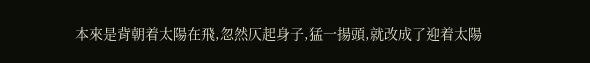本來是背朝着太陽在飛,忽然仄起身子,猛一揚頭,就改成了迎着太陽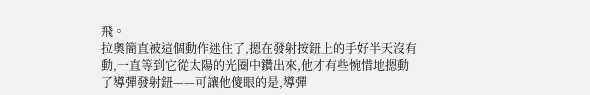飛。
拉奧簡直被這個動作迷住了,摁在發射按鈕上的手好半天沒有動,一直等到它從太陽的光圈中鑽出來,他才有些惋惜地摁動了導彈發射鈕——可讓他傻眼的是,導彈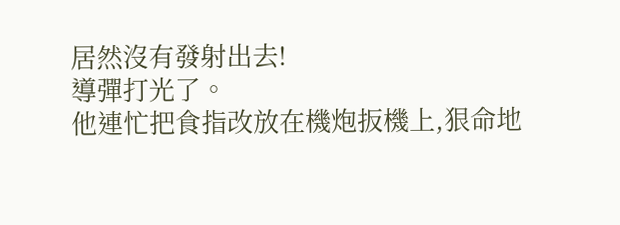居然沒有發射出去!
導彈打光了。
他連忙把食指改放在機炮扳機上,狠命地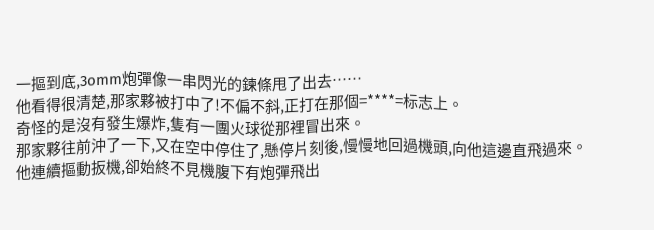一摳到底,3omm炮彈像一串閃光的鍊條甩了出去……
他看得很清楚,那家夥被打中了!不偏不斜,正打在那個=****=标志上。
奇怪的是沒有發生爆炸,隻有一團火球從那裡冒出來。
那家夥往前沖了一下,又在空中停住了,懸停片刻後,慢慢地回過機頭,向他這邊直飛過來。
他連續摳動扳機,卻始終不見機腹下有炮彈飛出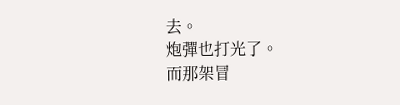去。
炮彈也打光了。
而那架冒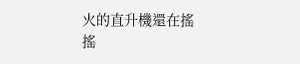火的直升機還在搖搖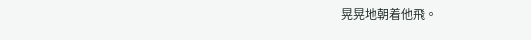晃晃地朝着他飛。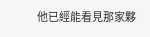他已經能看見那家夥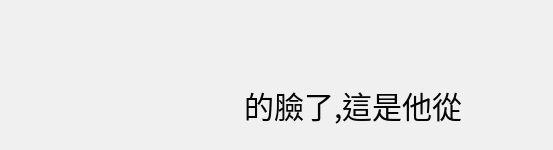的臉了,這是他從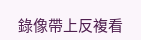錄像帶上反複看